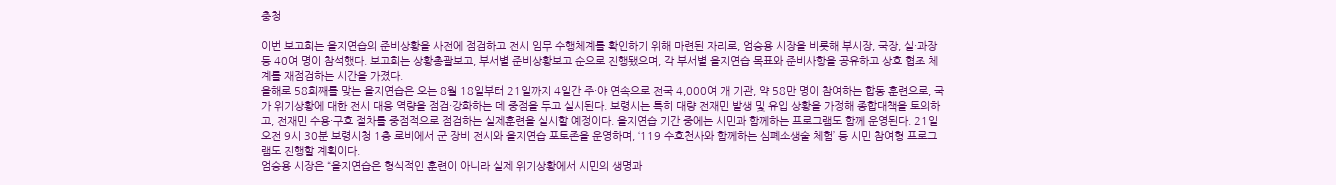충청

이번 보고회는 을지연습의 준비상황을 사전에 점검하고 전시 임무 수행체계를 확인하기 위해 마련된 자리로, 엄승용 시장을 비롯해 부시장, 국장, 실·과장 등 40여 명이 참석했다. 보고회는 상황총괄보고, 부서별 준비상황보고 순으로 진행됐으며, 각 부서별 을지연습 목표와 준비사항을 공유하고 상호 협조 체계를 재점검하는 시간을 가졌다.
올해로 58회째를 맞는 을지연습은 오는 8월 18일부터 21일까지 4일간 주·야 연속으로 전국 4,000여 개 기관, 약 58만 명이 참여하는 합동 훈련으로, 국가 위기상황에 대한 전시 대응 역량을 점검·강화하는 데 중점을 두고 실시된다. 보령시는 특히 대량 전재민 발생 및 유입 상황을 가정해 종합대책을 토의하고, 전재민 수용·구호 절차를 중점적으로 점검하는 실제훈련을 실시할 예정이다. 을지연습 기간 중에는 시민과 함께하는 프로그램도 함께 운영된다. 21일 오전 9시 30분 보령시청 1층 로비에서 군 장비 전시와 을지연습 포토존을 운영하며, ‘119 수호천사와 함께하는 심폐소생술 체험’ 등 시민 참여형 프로그램도 진행할 계획이다.
엄승용 시장은 “을지연습은 형식적인 훈련이 아니라 실제 위기상황에서 시민의 생명과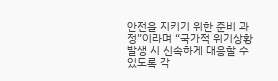안전을 지키기 위한 준비 과정”이라며 “국가적 위기상황 발생 시 신속하게 대응할 수 있도록 각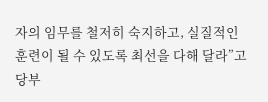자의 임무를 철저히 숙지하고, 실질적인 훈련이 될 수 있도록 최선을 다해 달라”고 당부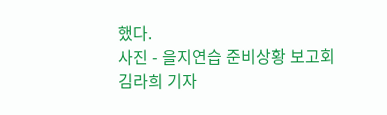했다.
사진 - 을지연습 준비상황 보고회
김라희 기자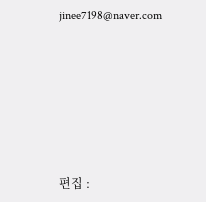jinee7198@naver.com






편집 :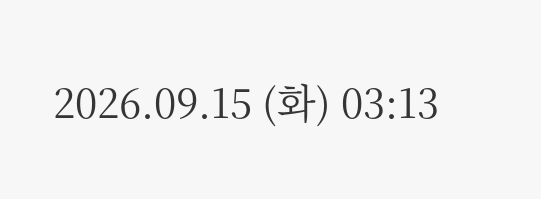2026.09.15 (화) 03:13